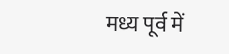मध्य पूर्व में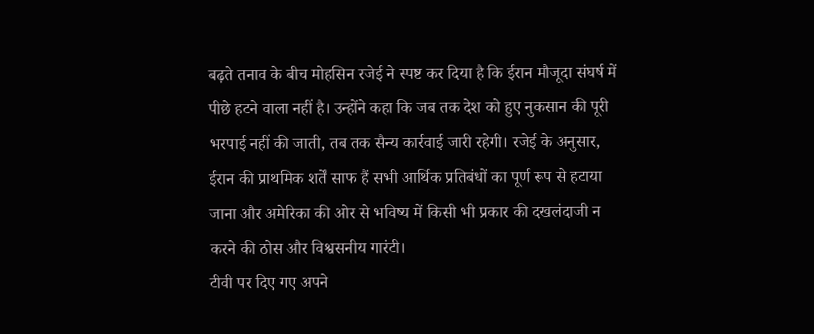बढ़ते तनाव के बीच मोहसिन रजेई ने स्पष्ट कर दिया है कि ईरान मौजूदा संघर्ष में पीछे हटने वाला नहीं है। उन्होंने कहा कि जब तक देश को हुए नुकसान की पूरी भरपाई नहीं की जाती, तब तक सैन्य कार्रवाई जारी रहेगी। रजेई के अनुसार, ईरान की प्राथमिक शर्तें साफ हैं सभी आर्थिक प्रतिबंधों का पूर्ण रूप से हटाया जाना और अमेरिका की ओर से भविष्य में किसी भी प्रकार की दखलंदाजी न करने की ठोस और विश्वसनीय गारंटी।
टीवी पर दिए गए अपने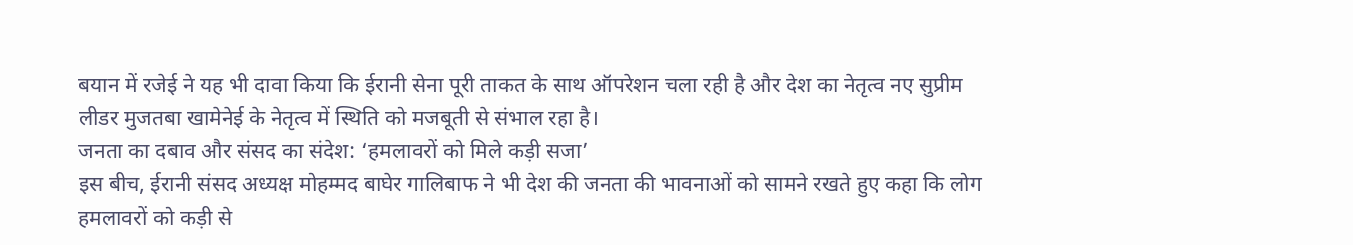बयान में रजेई ने यह भी दावा किया कि ईरानी सेना पूरी ताकत के साथ ऑपरेशन चला रही है और देश का नेतृत्व नए सुप्रीम लीडर मुजतबा खामेनेई के नेतृत्व में स्थिति को मजबूती से संभाल रहा है।
जनता का दबाव और संसद का संदेश: ‘हमलावरों को मिले कड़ी सजा’
इस बीच, ईरानी संसद अध्यक्ष मोहम्मद बाघेर गालिबाफ ने भी देश की जनता की भावनाओं को सामने रखते हुए कहा कि लोग हमलावरों को कड़ी से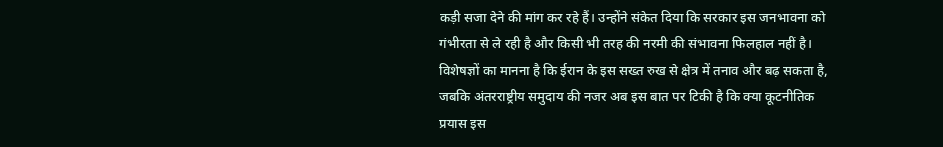कड़ी सजा देने की मांग कर रहे हैं। उन्होंने संकेत दिया कि सरकार इस जनभावना को गंभीरता से ले रही है और किसी भी तरह की नरमी की संभावना फिलहाल नहीं है।
विशेषज्ञों का मानना है कि ईरान के इस सख्त रुख से क्षेत्र में तनाव और बढ़ सकता है, जबकि अंतरराष्ट्रीय समुदाय की नजर अब इस बात पर टिकी है कि क्या कूटनीतिक प्रयास इस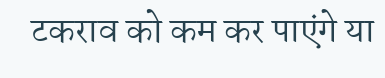टकराव को कम कर पाएंगे या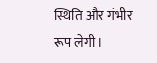स्थिति और गंभीर रूप लेगी।